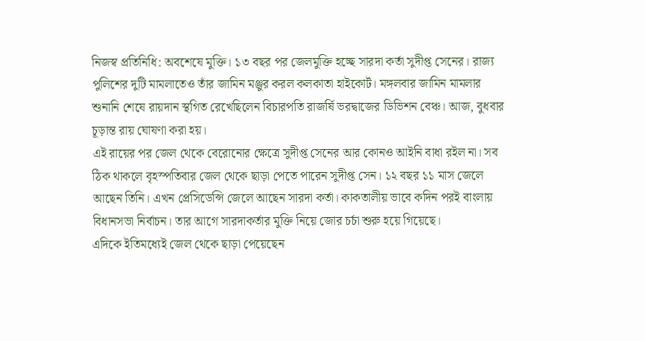নিজস্ব প্রতিনিধি: অবশেষে মুক্তি। ১৩ বছর পর জেলমুক্তি হচ্ছে সারদা কর্তা সুদীপ্ত সেনের। রাজ্য পুলিশের দুটি মামলাতেও তাঁর জামিন মঞ্জুর করল কলকাতা হাইকোর্ট। মঙ্গলবার জামিন মামলার শুনানি শেষে রায়দান স্থগিত রেখেছিলেন বিচারপতি রাজর্ষি ভরদ্বাজের ডিভিশন বেঞ্চ। আজ, বুধবার চূড়ান্ত রায় ঘোষণা করা হয়।
এই রায়ের পর জেল থেকে বেরোনোর ক্ষেত্রে সুদীপ্ত সেনের আর কোনও আইনি বাধা রইল না। সব ঠিক থাকলে বৃহস্পতিবার জেল থেকে ছাড়া পেতে পারেন সুদীপ্ত সেন। ১২ বছর ১১ মাস জেলে আছেন তিনি। এখন প্রেসিডেন্সি জেলে আছেন সারদা কর্তা। কাকতালীয় ভাবে কদিন পরই বাংলায় বিধানসভা নির্বাচন। তার আগে সারদাকর্তার মুক্তি নিয়ে জোর চর্চা শুরু হয়ে গিয়েছে।
এদিকে ইতিমধ্যেই জেল থেকে ছাড়া পেয়েছেন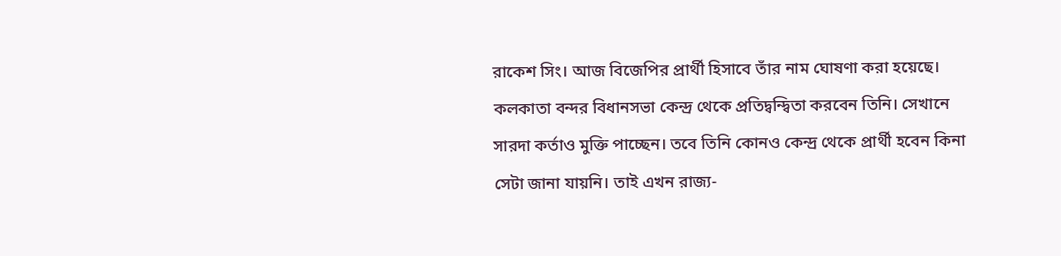রাকেশ সিং। আজ বিজেপির প্রার্থী হিসাবে তাঁর নাম ঘোষণা করা হয়েছে। কলকাতা বন্দর বিধানসভা কেন্দ্র থেকে প্রতিদ্বন্দ্বিতা করবেন তিনি। সেখানে সারদা কর্তাও মুক্তি পাচ্ছেন। তবে তিনি কোনও কেন্দ্র থেকে প্রার্থী হবেন কিনা সেটা জানা যায়নি। তাই এখন রাজ্য-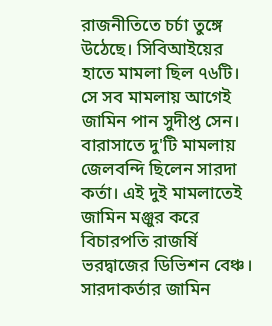রাজনীতিতে চর্চা তুঙ্গে উঠেছে। সিবিআইয়ের হাতে মামলা ছিল ৭৬টি। সে সব মামলায় আগেই জামিন পান সুদীপ্ত সেন। বারাসাতে দু'টি মামলায় জেলবন্দি ছিলেন সারদা কর্তা। এই দুই মামলাতেই জামিন মঞ্জুর করে বিচারপতি রাজর্ষি ভরদ্বাজের ডিভিশন বেঞ্চ। সারদাকর্তার জামিন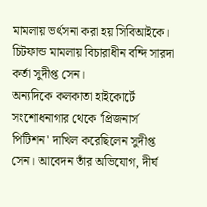মামলায় ভর্ৎসনা করা হয় সিবিআইকে। চিটফান্ড মামলায় বিচারাধীন বন্দি সারদা কর্তা সুদীপ্ত সেন।
অন্যদিকে কলকাতা হাইকোর্টে সংশোধনাগার থেকে 'প্রিজনার্স পিটিশন' দাখিল করেছিলেন সুদীপ্ত সেন। আবেদন তাঁর অভিযোগ, দীর্ঘ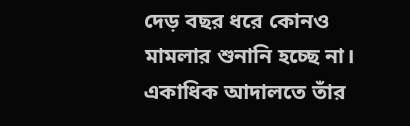দেড় বছর ধরে কোনও মামলার শুনানি হচ্ছে না। একাধিক আদালতে তাঁর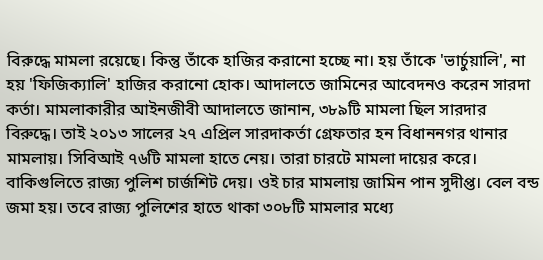বিরুদ্ধে মামলা রয়েছে। কিন্তু তাঁকে হাজির করানো হচ্ছে না। হয় তাঁকে 'ভার্চুয়ালি', না হয় 'ফিজিক্যালি' হাজির করানো হোক। আদালতে জামিনের আবেদনও করেন সারদা কর্তা। মামলাকারীর আইনজীবী আদালতে জানান, ৩৮৯টি মামলা ছিল সারদার বিরুদ্ধে। তাই ২০১৩ সালের ২৭ এপ্রিল সারদাকর্তা গ্রেফতার হন বিধাননগর থানার মামলায়। সিবিআই ৭৬টি মামলা হাতে নেয়। তারা চারটে মামলা দায়ের করে। বাকিগুলিতে রাজ্য পুলিশ চার্জশিট দেয়। ওই চার মামলায় জামিন পান সুদীপ্ত। বেল বন্ড জমা হয়। তবে রাজ্য পুলিশের হাতে থাকা ৩০৮টি মামলার মধ্যে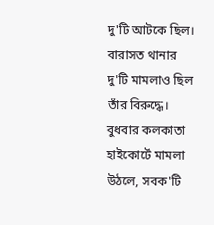দু'টি আটকে ছিল। বারাসত থানার দু'টি মামলাও ছিল তাঁর বিরুদ্ধে। বুধবার কলকাতা হাইকোর্টে মামলা উঠলে, সবক'টি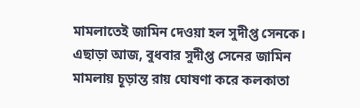মামলাতেই জামিন দেওয়া হল সুদীপ্ত সেনকে।
এছাড়া আজ, বুধবার সুদীপ্ত সেনের জামিন মামলায় চূড়ান্ত রায় ঘোষণা করে কলকাতা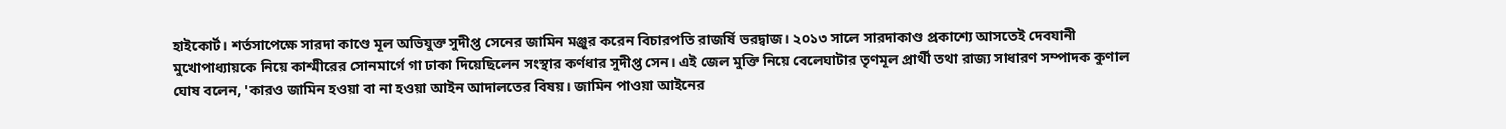হাইকোর্ট। শর্তসাপেক্ষে সারদা কাণ্ডে মূল অভিযুক্ত সুদীপ্ত সেনের জামিন মঞ্জুর করেন বিচারপতি রাজর্ষি ভরদ্বাজ। ২০১৩ সালে সারদাকাণ্ড প্রকাশ্যে আসতেই দেবযানী মুখোপাধ্যায়কে নিয়ে কাশ্মীরের সোনমার্গে গা ঢাকা দিয়েছিলেন সংস্থার কর্ণধার সুদীপ্ত সেন। এই জেল মুক্তি নিয়ে বেলেঘাটার তৃণমূল প্রার্থী তথা রাজ্য সাধারণ সম্পাদক কুণাল ঘোষ বলেন, 'কারও জামিন হওয়া বা না হওয়া আইন আদালতের বিষয়। জামিন পাওয়া আইনের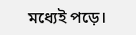মধ্যেই পড়ে।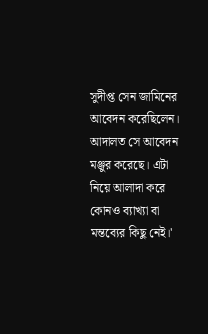সুদীপ্ত সেন জামিনের আবেদন করেছিলেন। আদালত সে আবেদন মঞ্জুর করেছে। এটা নিয়ে আলাদা করে কোনও ব্যাখ্যা বা মন্তব্যের কিছু নেই।'